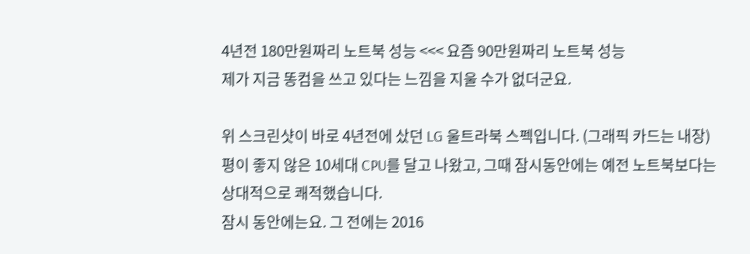4년전 180만원짜리 노트북 성능 <<< 요즘 90만원짜리 노트북 성능
제가 지금 똥컴을 쓰고 있다는 느낌을 지울 수가 없더군요.

위 스크린샷이 바로 4년전에 샀던 LG 울트라북 스펙입니다. (그래픽 카드는 내장)
평이 좋지 않은 10세대 CPU를 달고 나왔고, 그때 잠시동안에는 예전 노트북보다는 상대적으로 쾌적했습니다.
잠시 동안에는요. 그 전에는 2016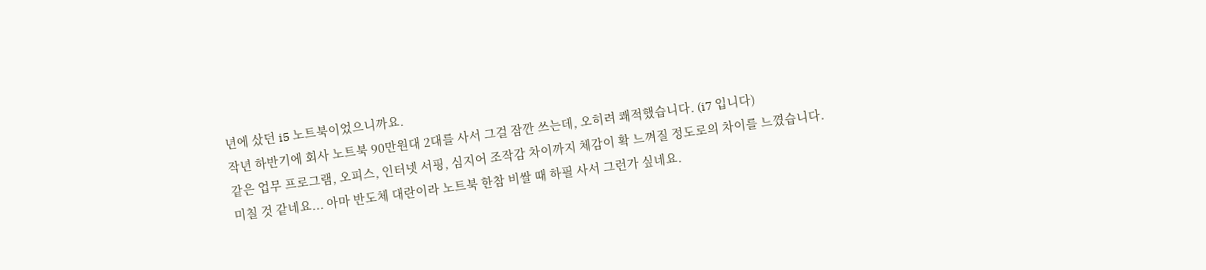년에 샀던 i5 노트북이었으니까요.
작년 하반기에 회사 노트북 90만원대 2대를 사서 그걸 잠깐 쓰는데, 오히려 쾌적했습니다. (i7 입니다)
같은 업무 프로그램, 오피스, 인터넷 서핑, 심지어 조작감 차이까지 체감이 확 느껴질 정도로의 차이를 느꼈습니다.
미칠 것 같네요... 아마 반도체 대란이라 노트북 한참 비쌀 때 하필 사서 그런가 싶네요.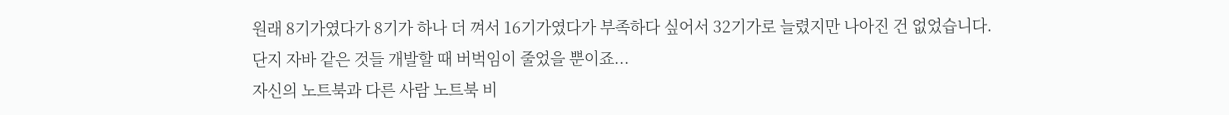원래 8기가였다가 8기가 하나 더 껴서 16기가였다가 부족하다 싶어서 32기가로 늘렸지만 나아진 건 없었습니다.
단지 자바 같은 것들 개발할 때 버벅임이 줄었을 뿐이죠...
자신의 노트북과 다른 사람 노트북 비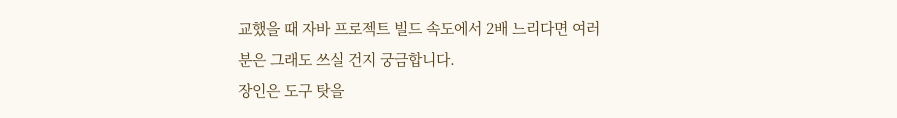교했을 때 자바 프로젝트 빌드 속도에서 2배 느리다면 여러분은 그래도 쓰실 건지 궁금합니다.
장인은 도구 탓을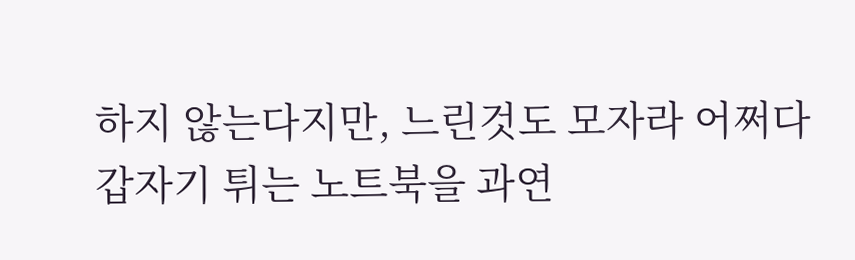하지 않는다지만, 느린것도 모자라 어쩌다 갑자기 튀는 노트북을 과연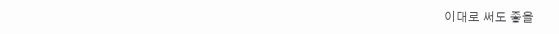이대로 써도 좋을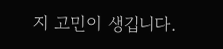지 고민이 생깁니다.